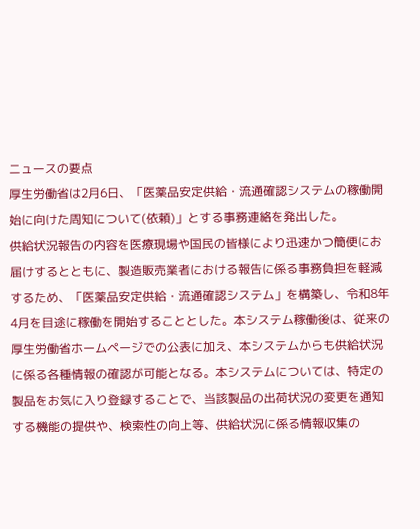ニュースの要点
厚生労働省は2月6日、「医薬品安定供給・流通確認システムの稼働開始に向けた周知について(依頼)」とする事務連絡を発出した。
供給状況報告の内容を医療現場や国民の皆様により迅速かつ簡便にお届けするとともに、製造販売業者における報告に係る事務負担を軽減するため、「医薬品安定供給・流通確認システム」を構築し、令和8年4月を目途に稼働を開始することとした。本システム稼働後は、従来の厚生労働省ホームページでの公表に加え、本システムからも供給状況に係る各種情報の確認が可能となる。本システムについては、特定の製品をお気に入り登録することで、当該製品の出荷状況の変更を通知する機能の提供や、検索性の向上等、供給状況に係る情報収集の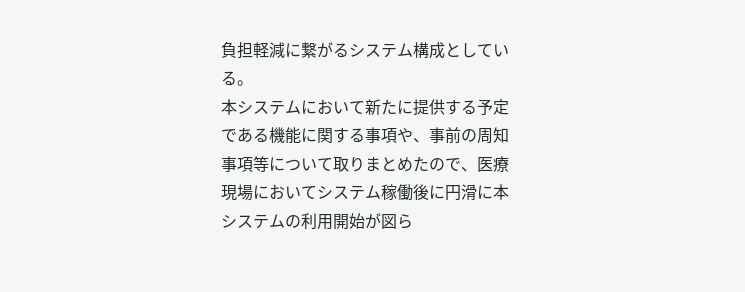負担軽減に繋がるシステム構成としている。
本システムにおいて新たに提供する予定である機能に関する事項や、事前の周知事項等について取りまとめたので、医療現場においてシステム稼働後に円滑に本システムの利用開始が図ら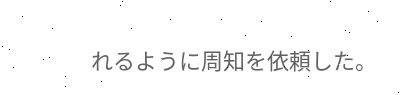れるように周知を依頼した。